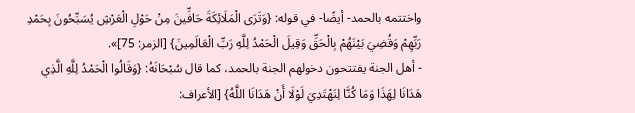واختتمه بالحمد- أيضًا- في قوله: {وَتَرَى الْمَلَائِكَةَ حَافِّينَ مِنْ حَوْلِ الْعَرْشِ يُسَبِّحُونَ بِحَمْدِ رَبِّهِمْ وَقُضِيَ بَيْنَهُمْ بِالْحَقِّ وَقِيلَ الْحَمْدُ لِلَّهِ رَبِّ الْعَالَمِينَ} [الزمر: 75]».
- أهل الجنة يفتتحون دخولهم الجنة بالحمد، كما قال سُبْحَانَهُ: {وَقَالُوا الْحَمْدُ لِلَّهِ الَّذِي هَدَانَا لِهَذَا وَمَا كُنَّا لِنَهْتَدِيَ لَوْلَا أَنْ هَدَانَا اللَّهُ} [الأعراف: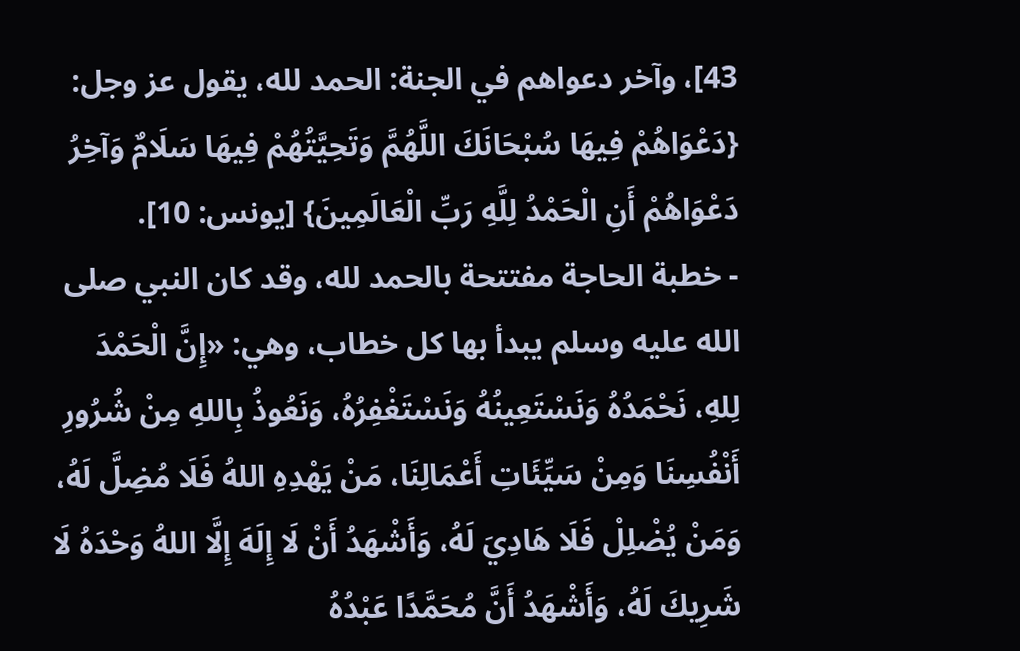43]، وآخر دعواهم في الجنة: الحمد لله، يقول عز وجل: {دَعْوَاهُمْ فِيهَا سُبْحَانَكَ اللَّهُمَّ وَتَحِيَّتُهُمْ فِيهَا سَلَامٌ وَآخِرُ دَعْوَاهُمْ أَنِ الْحَمْدُ لِلَّهِ رَبِّ الْعَالَمِينَ} [يونس: 10].
- خطبة الحاجة مفتتحة بالحمد لله، وقد كان النبي صلى الله عليه وسلم يبدأ بها كل خطاب، وهي: «إِنَّ الْحَمْدَ لِلهِ، نَحْمَدُهُ وَنَسْتَعِينُهُ وَنَسْتَغْفِرُهُ، وَنَعُوذُ بِاللهِ مِنْ شُرُورِ أَنْفُسِنَا وَمِنْ سَيِّئَاتِ أَعْمَالِنَا، مَنْ يَهْدِهِ اللهُ فَلَا مُضِلَّ لَهُ، وَمَنْ يُضْلِلْ فَلَا هَادِيَ لَهُ، وَأَشْهَدُ أَنْ لَا إِلَهَ إِلَّا اللهُ وَحْدَهُ لَا شَرِيكَ لَهُ، وَأَشْهَدُ أَنَّ مُحَمَّدًا عَبْدُهُ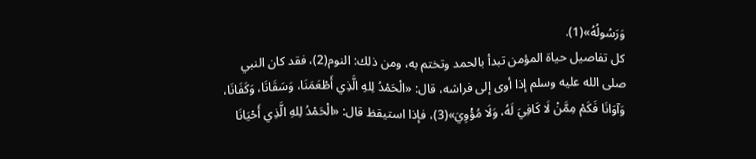وَرَسُولُهُ»(1).
كل تفاصيل حياة المؤمن تبدأ بالحمد وتختم به، ومن ذلك: النوم(2)، فقد كان النبي صلى الله عليه وسلم إذا أوى إلى فراشه، قال: «الْحَمْدُ لِلهِ الَّذِي أَطْعَمَنَا، وَسَقَانَا، وَكَفَانَا، وَآوَانَا فَكَمْ مِمَّنْ لَا كَافِيَ لَهُ، وَلَا مُؤْوِيَ»(3)، فإذا استيقظ قال: «الْحَمْدُ لِلهِ الَّذِي أَحْيَانَا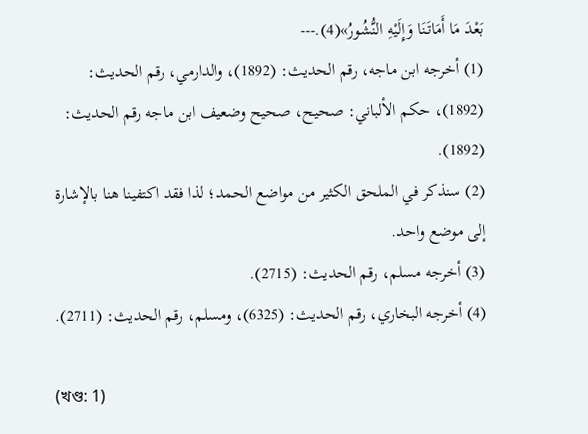بَعْدَ مَا أَمَاتَنَا وَإِلَيْهِ النُّشُورُ»(4).---
(1) أخرجه ابن ماجه، رقم الحديث: (1892)، والدارمي، رقم الحديث: (1892)، حكم الألباني: صحيح، صحيح وضعيف ابن ماجه رقم الحديث: (1892).
(2) سنذكر في الملحق الكثير من مواضع الحمد؛ لذا فقد اكتفينا هنا بالإشارة إلى موضع واحد.
(3) أخرجه مسلم، رقم الحديث: (2715).
(4) أخرجه البخاري، رقم الحديث: (6325)، ومسلم، رقم الحديث: (2711).

(খণ্ড: 1)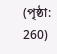(পৃষ্ঠা: 260)